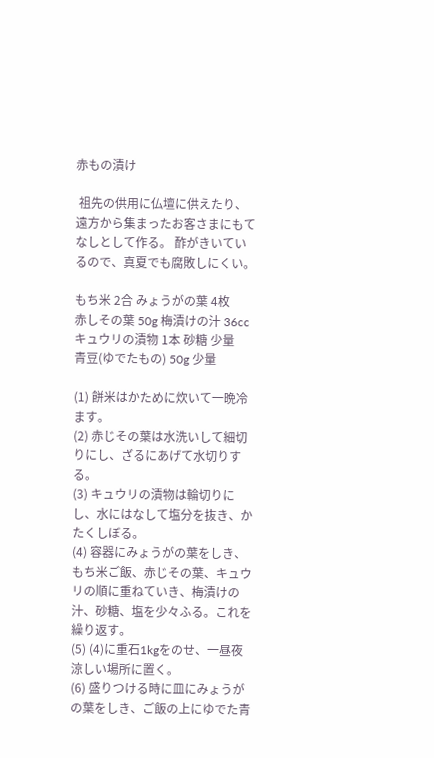赤もの漬け

 祖先の供用に仏壇に供えたり、遠方から集まったお客さまにもてなしとして作る。 酢がきいているので、真夏でも腐敗しにくい。

もち米 2合 みょうがの葉 4枚
赤しその葉 50g 梅漬けの汁 36cc
キュウリの漬物 1本 砂糖 少量
青豆(ゆでたもの) 50g 少量

(1) 餅米はかために炊いて一晩冷ます。
(2) 赤じその葉は水洗いして細切りにし、ざるにあげて水切りする。
(3) キュウリの漬物は輪切りにし、水にはなして塩分を抜き、かたくしぼる。
(4) 容器にみょうがの葉をしき、もち米ご飯、赤じその葉、キュウリの順に重ねていき、梅漬けの汁、砂糖、塩を少々ふる。これを繰り返す。
(5) (4)に重石1kgをのせ、一昼夜涼しい場所に置く。
(6) 盛りつける時に皿にみょうがの葉をしき、ご飯の上にゆでた青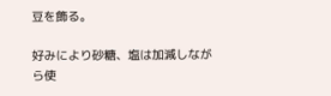豆を飾る。

好みにより砂糖、塩は加減しながら使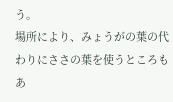う。
場所により、みょうがの葉の代わりにささの葉を使うところもあ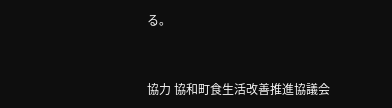る。


協力 協和町食生活改善推進協議会